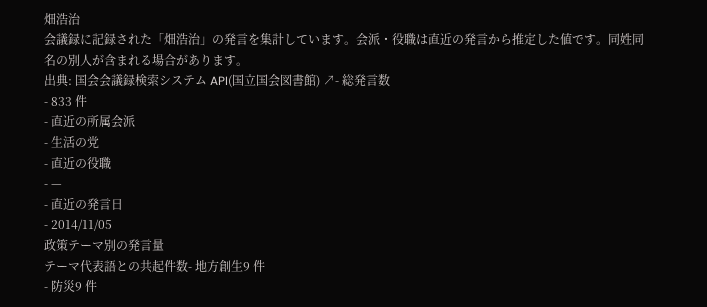畑浩治
会議録に記録された「畑浩治」の発言を集計しています。会派・役職は直近の発言から推定した値です。同姓同名の別人が含まれる場合があります。
出典: 国会会議録検索システム API(国立国会図書館) ↗- 総発言数
- 833 件
- 直近の所属会派
- 生活の党
- 直近の役職
- —
- 直近の発言日
- 2014/11/05
政策テーマ別の発言量
テーマ代表語との共起件数- 地方創生9 件
- 防災9 件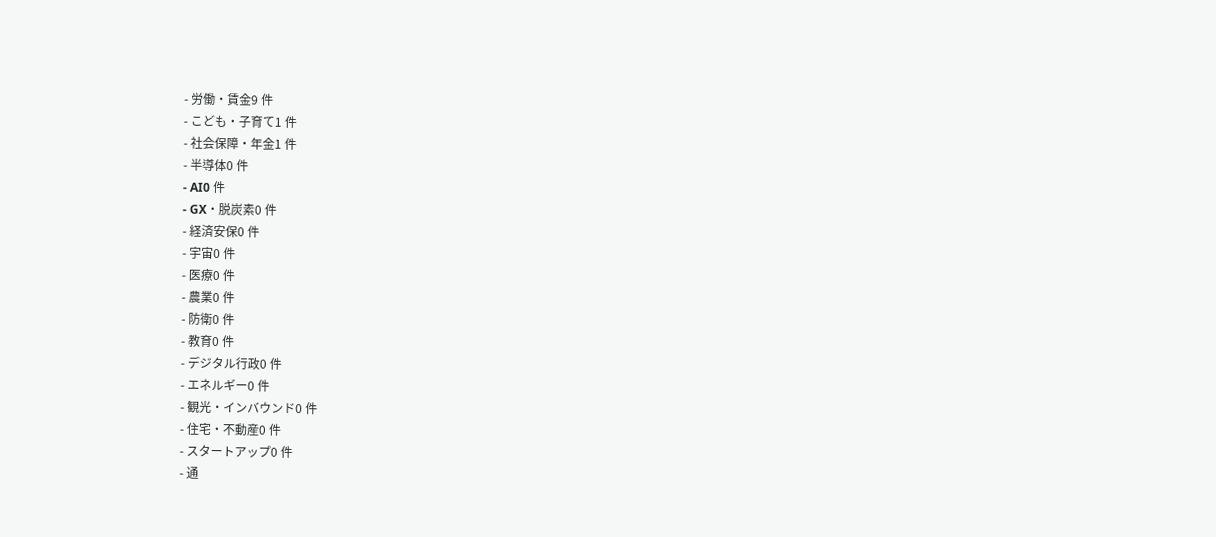- 労働・賃金9 件
- こども・子育て1 件
- 社会保障・年金1 件
- 半導体0 件
- AI0 件
- GX・脱炭素0 件
- 経済安保0 件
- 宇宙0 件
- 医療0 件
- 農業0 件
- 防衛0 件
- 教育0 件
- デジタル行政0 件
- エネルギー0 件
- 観光・インバウンド0 件
- 住宅・不動産0 件
- スタートアップ0 件
- 通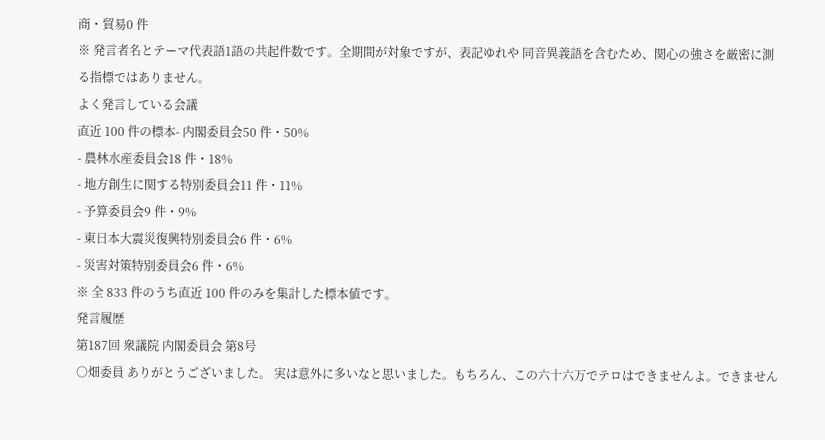商・貿易0 件
※ 発言者名とテーマ代表語1語の共起件数です。全期間が対象ですが、表記ゆれや 同音異義語を含むため、関心の強さを厳密に測る指標ではありません。
よく発言している会議
直近 100 件の標本- 内閣委員会50 件・50%
- 農林水産委員会18 件・18%
- 地方創生に関する特別委員会11 件・11%
- 予算委員会9 件・9%
- 東日本大震災復興特別委員会6 件・6%
- 災害対策特別委員会6 件・6%
※ 全 833 件のうち直近 100 件のみを集計した標本値です。
発言履歴
第187回 衆議院 内閣委員会 第8号
○畑委員 ありがとうございました。 実は意外に多いなと思いました。もちろん、この六十六万でテロはできませんよ。できません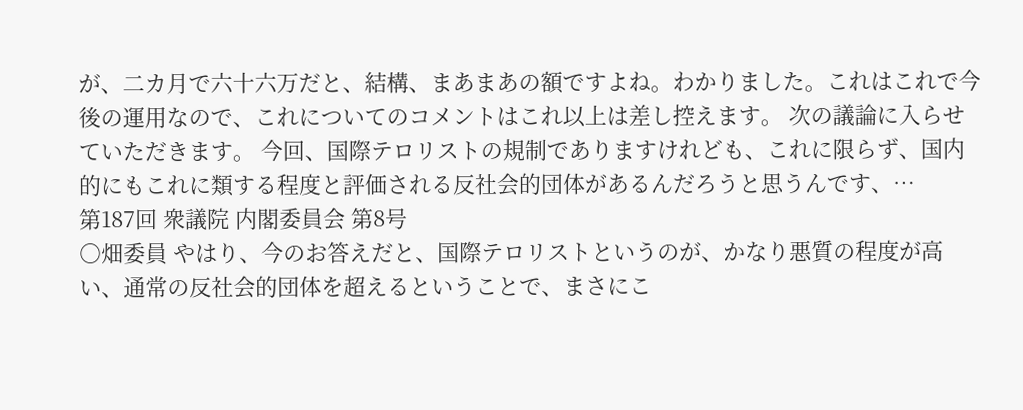が、二カ月で六十六万だと、結構、まあまあの額ですよね。わかりました。これはこれで今後の運用なので、これについてのコメントはこれ以上は差し控えます。 次の議論に入らせていただきます。 今回、国際テロリストの規制でありますけれども、これに限らず、国内的にもこれに類する程度と評価される反社会的団体があるんだろうと思うんです、…
第187回 衆議院 内閣委員会 第8号
○畑委員 やはり、今のお答えだと、国際テロリストというのが、かなり悪質の程度が高い、通常の反社会的団体を超えるということで、まさにこ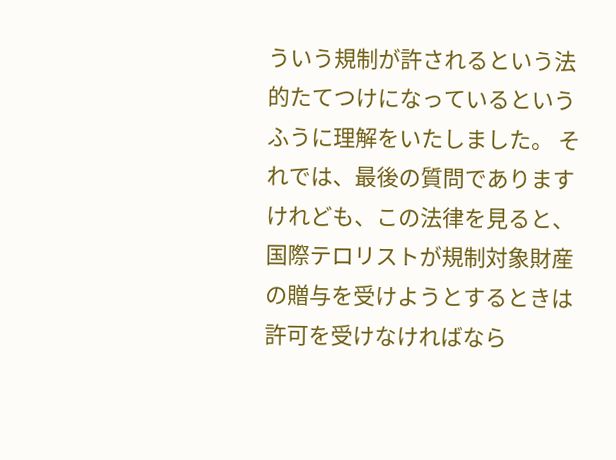ういう規制が許されるという法的たてつけになっているというふうに理解をいたしました。 それでは、最後の質問でありますけれども、この法律を見ると、国際テロリストが規制対象財産の贈与を受けようとするときは許可を受けなければなら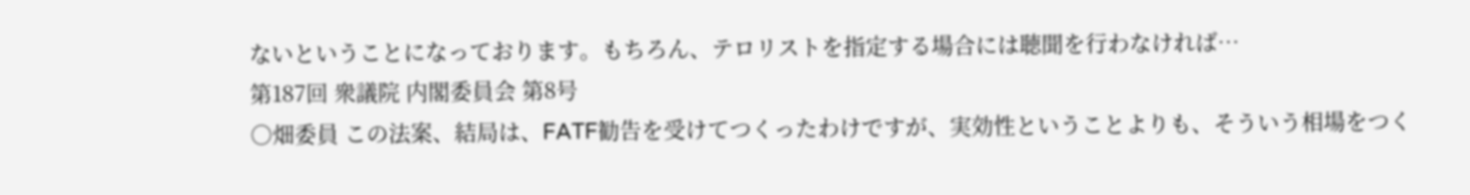ないということになっております。もちろん、テロリストを指定する場合には聴聞を行わなければ…
第187回 衆議院 内閣委員会 第8号
○畑委員 この法案、結局は、FATF勧告を受けてつくったわけですが、実効性ということよりも、そういう相場をつく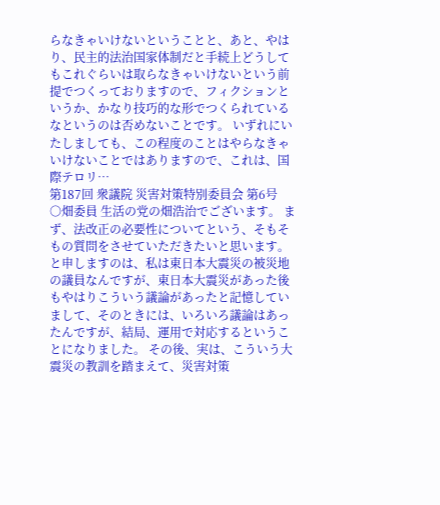らなきゃいけないということと、あと、やはり、民主的法治国家体制だと手続上どうしてもこれぐらいは取らなきゃいけないという前提でつくっておりますので、フィクションというか、かなり技巧的な形でつくられているなというのは否めないことです。 いずれにいたしましても、この程度のことはやらなきゃいけないことではありますので、これは、国際テロリ…
第187回 衆議院 災害対策特別委員会 第6号
○畑委員 生活の党の畑浩治でございます。 まず、法改正の必要性についてという、そもそもの質問をさせていただきたいと思います。 と申しますのは、私は東日本大震災の被災地の議員なんですが、東日本大震災があった後もやはりこういう議論があったと記憶していまして、そのときには、いろいろ議論はあったんですが、結局、運用で対応するということになりました。 その後、実は、こういう大震災の教訓を踏まえて、災害対策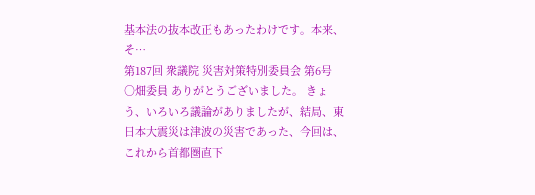基本法の抜本改正もあったわけです。本来、そ…
第187回 衆議院 災害対策特別委員会 第6号
○畑委員 ありがとうございました。 きょう、いろいろ議論がありましたが、結局、東日本大震災は津波の災害であった、今回は、これから首都圏直下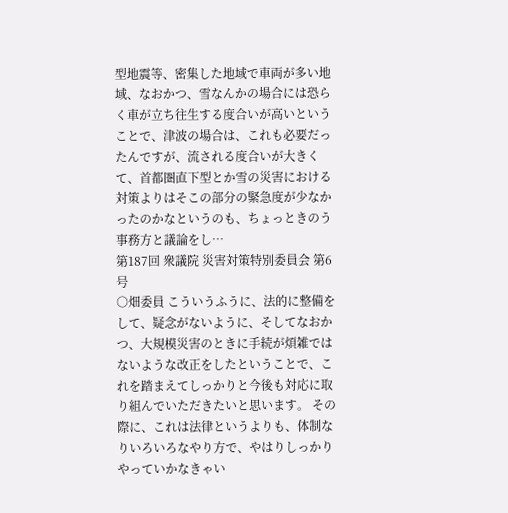型地震等、密集した地域で車両が多い地域、なおかつ、雪なんかの場合には恐らく車が立ち往生する度合いが高いということで、津波の場合は、これも必要だったんですが、流される度合いが大きくて、首都圏直下型とか雪の災害における対策よりはそこの部分の緊急度が少なかったのかなというのも、ちょっときのう事務方と議論をし…
第187回 衆議院 災害対策特別委員会 第6号
○畑委員 こういうふうに、法的に整備をして、疑念がないように、そしてなおかつ、大規模災害のときに手続が煩雑ではないような改正をしたということで、これを踏まえてしっかりと今後も対応に取り組んでいただきたいと思います。 その際に、これは法律というよりも、体制なりいろいろなやり方で、やはりしっかりやっていかなきゃい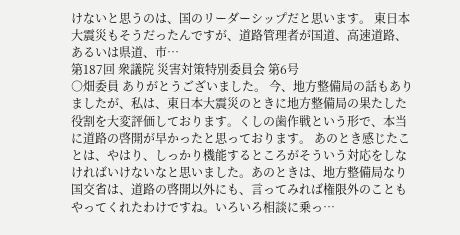けないと思うのは、国のリーダーシップだと思います。 東日本大震災もそうだったんですが、道路管理者が国道、高速道路、あるいは県道、市…
第187回 衆議院 災害対策特別委員会 第6号
○畑委員 ありがとうございました。 今、地方整備局の話もありましたが、私は、東日本大震災のときに地方整備局の果たした役割を大変評価しております。くしの歯作戦という形で、本当に道路の啓開が早かったと思っております。 あのとき感じたことは、やはり、しっかり機能するところがそういう対応をしなければいけないなと思いました。あのときは、地方整備局なり国交省は、道路の啓開以外にも、言ってみれば権限外のこともやってくれたわけですね。いろいろ相談に乗っ…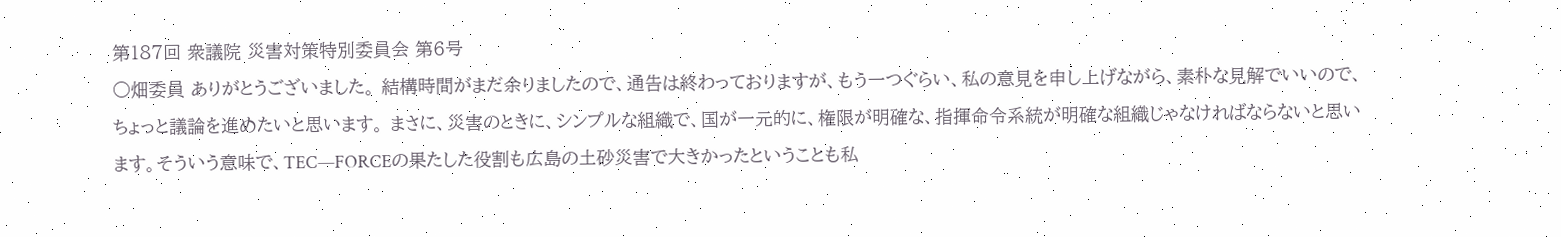第187回 衆議院 災害対策特別委員会 第6号
○畑委員 ありがとうございました。 結構時間がまだ余りましたので、通告は終わっておりますが、もう一つぐらい、私の意見を申し上げながら、素朴な見解でいいので、ちょっと議論を進めたいと思います。 まさに、災害のときに、シンプルな組織で、国が一元的に、権限が明確な、指揮命令系統が明確な組織じゃなければならないと思います。そういう意味で、TEC—FORCEの果たした役割も広島の土砂災害で大きかったということも私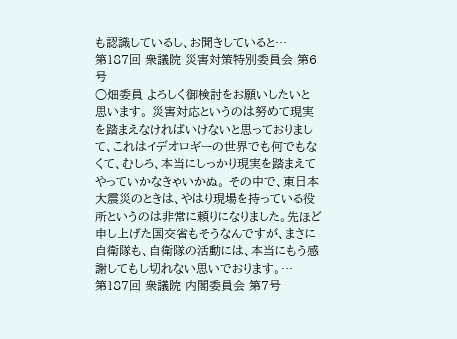も認識しているし、お聞きしていると…
第187回 衆議院 災害対策特別委員会 第6号
○畑委員 よろしく御検討をお願いしたいと思います。 災害対応というのは努めて現実を踏まえなければいけないと思っておりまして、これはイデオロギーの世界でも何でもなくて、むしろ、本当にしっかり現実を踏まえてやっていかなきゃいかぬ。 その中で、東日本大震災のときは、やはり現場を持っている役所というのは非常に頼りになりました。先ほど申し上げた国交省もそうなんですが、まさに自衛隊も、自衛隊の活動には、本当にもう感謝してもし切れない思いでおります。…
第187回 衆議院 内閣委員会 第7号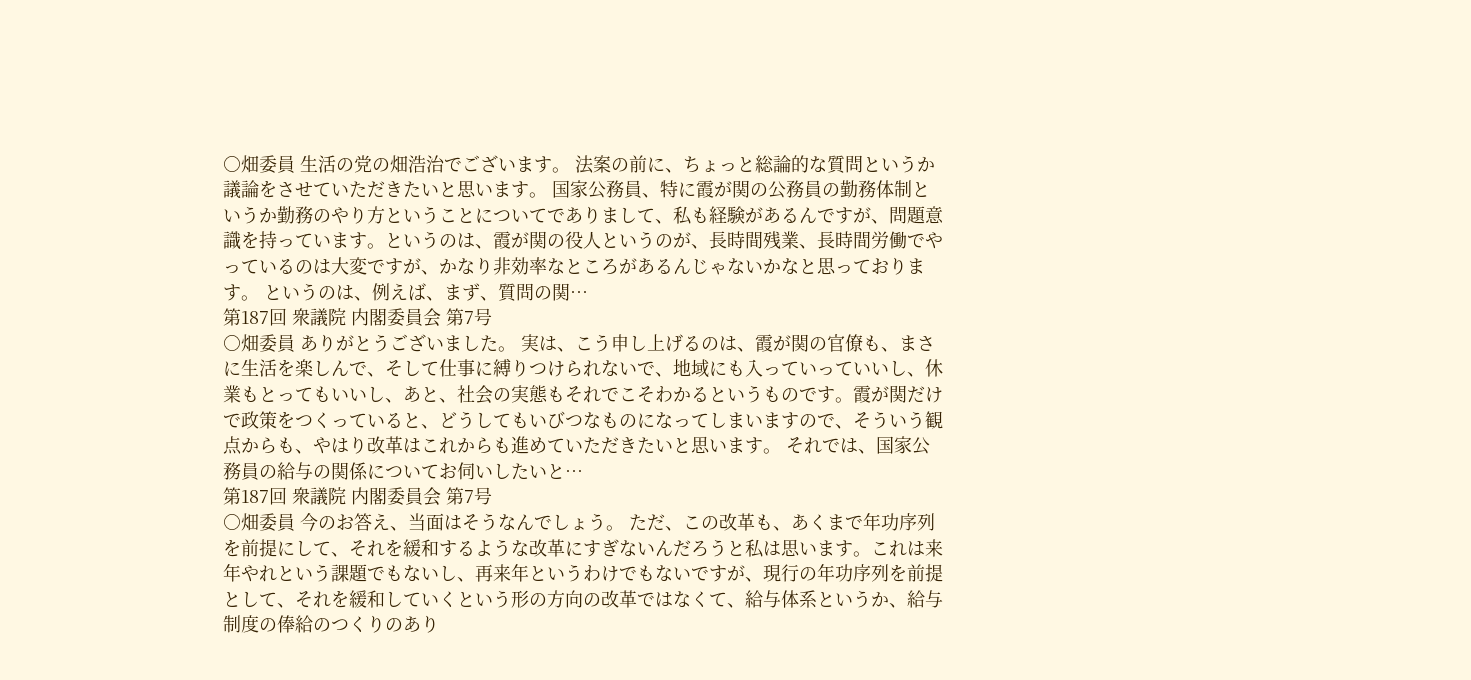○畑委員 生活の党の畑浩治でございます。 法案の前に、ちょっと総論的な質問というか議論をさせていただきたいと思います。 国家公務員、特に霞が関の公務員の勤務体制というか勤務のやり方ということについてでありまして、私も経験があるんですが、問題意識を持っています。というのは、霞が関の役人というのが、長時間残業、長時間労働でやっているのは大変ですが、かなり非効率なところがあるんじゃないかなと思っております。 というのは、例えば、まず、質問の関…
第187回 衆議院 内閣委員会 第7号
○畑委員 ありがとうございました。 実は、こう申し上げるのは、霞が関の官僚も、まさに生活を楽しんで、そして仕事に縛りつけられないで、地域にも入っていっていいし、休業もとってもいいし、あと、社会の実態もそれでこそわかるというものです。霞が関だけで政策をつくっていると、どうしてもいびつなものになってしまいますので、そういう観点からも、やはり改革はこれからも進めていただきたいと思います。 それでは、国家公務員の給与の関係についてお伺いしたいと…
第187回 衆議院 内閣委員会 第7号
○畑委員 今のお答え、当面はそうなんでしょう。 ただ、この改革も、あくまで年功序列を前提にして、それを緩和するような改革にすぎないんだろうと私は思います。これは来年やれという課題でもないし、再来年というわけでもないですが、現行の年功序列を前提として、それを緩和していくという形の方向の改革ではなくて、給与体系というか、給与制度の俸給のつくりのあり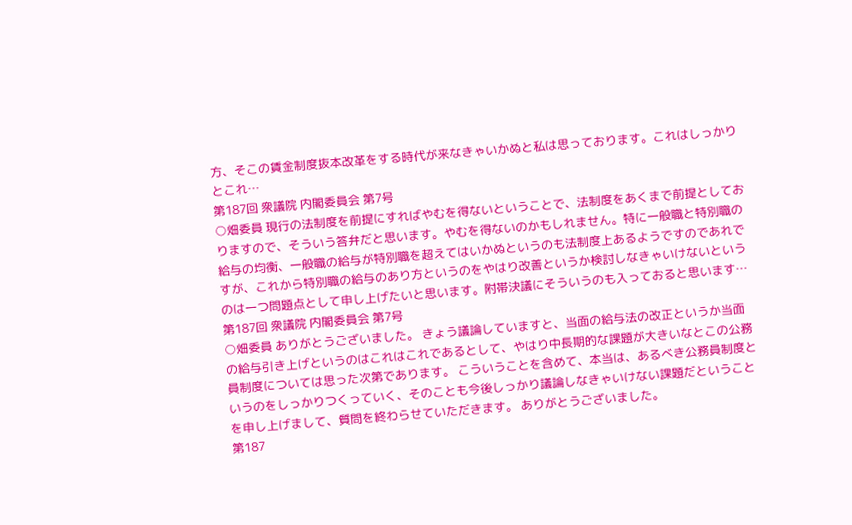方、そこの賃金制度抜本改革をする時代が来なきゃいかぬと私は思っております。これはしっかりとこれ…
第187回 衆議院 内閣委員会 第7号
○畑委員 現行の法制度を前提にすればやむを得ないということで、法制度をあくまで前提としておりますので、そういう答弁だと思います。やむを得ないのかもしれません。特に一般職と特別職の給与の均衡、一般職の給与が特別職を超えてはいかぬというのも法制度上あるようですのであれですが、これから特別職の給与のあり方というのをやはり改善というか検討しなきゃいけないというのは一つ問題点として申し上げたいと思います。附帯決議にそういうのも入っておると思います…
第187回 衆議院 内閣委員会 第7号
○畑委員 ありがとうございました。 きょう議論していますと、当面の給与法の改正というか当面の給与引き上げというのはこれはこれであるとして、やはり中長期的な課題が大きいなとこの公務員制度については思った次第であります。 こういうことを含めて、本当は、あるべき公務員制度というのをしっかりつくっていく、そのことも今後しっかり議論しなきゃいけない課題だということを申し上げまして、質問を終わらせていただきます。 ありがとうございました。
第187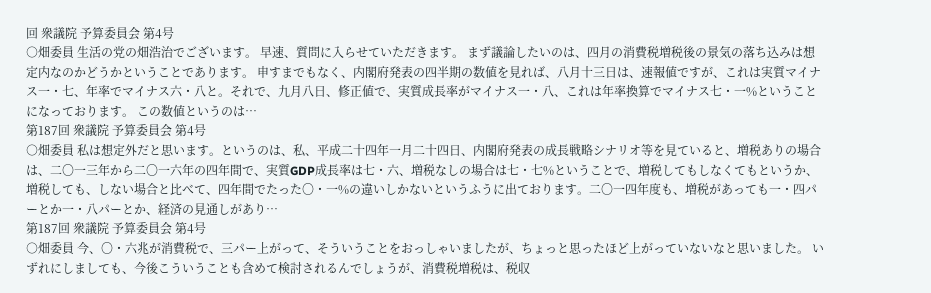回 衆議院 予算委員会 第4号
○畑委員 生活の党の畑浩治でございます。 早速、質問に入らせていただきます。 まず議論したいのは、四月の消費税増税後の景気の落ち込みは想定内なのかどうかということであります。 申すまでもなく、内閣府発表の四半期の数値を見れば、八月十三日は、速報値ですが、これは実質マイナス一・七、年率でマイナス六・八と。それで、九月八日、修正値で、実質成長率がマイナス一・八、これは年率換算でマイナス七・一%ということになっております。 この数値というのは…
第187回 衆議院 予算委員会 第4号
○畑委員 私は想定外だと思います。というのは、私、平成二十四年一月二十四日、内閣府発表の成長戦略シナリオ等を見ていると、増税ありの場合は、二〇一三年から二〇一六年の四年間で、実質GDP成長率は七・六、増税なしの場合は七・七%ということで、増税してもしなくてもというか、増税しても、しない場合と比べて、四年間でたった〇・一%の違いしかないというふうに出ております。二〇一四年度も、増税があっても一・四パーとか一・八パーとか、経済の見通しがあり…
第187回 衆議院 予算委員会 第4号
○畑委員 今、〇・六兆が消費税で、三パー上がって、そういうことをおっしゃいましたが、ちょっと思ったほど上がっていないなと思いました。 いずれにしましても、今後こういうことも含めて検討されるんでしょうが、消費税増税は、税収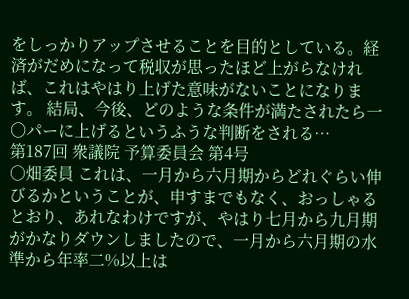をしっかりアップさせることを目的としている。経済がだめになって税収が思ったほど上がらなければ、これはやはり上げた意味がないことになります。 結局、今後、どのような条件が満たされたら一〇パーに上げるというふうな判断をされる…
第187回 衆議院 予算委員会 第4号
○畑委員 これは、一月から六月期からどれぐらい伸びるかということが、申すまでもなく、おっしゃるとおり、あれなわけですが、やはり七月から九月期がかなりダウンしましたので、一月から六月期の水準から年率二%以上は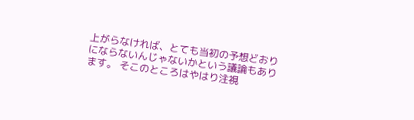上がらなければ、とても当初の予想どおりにならないんじゃないかという議論もあります。 そこのところはやはり注視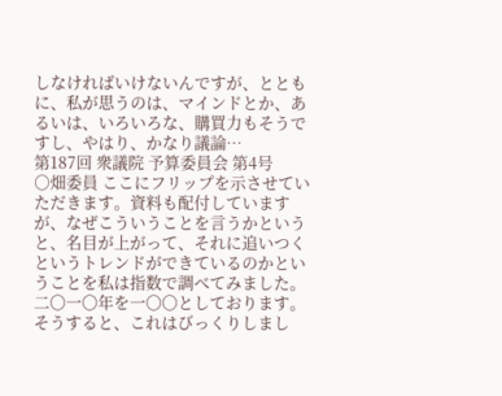しなければいけないんですが、とともに、私が思うのは、マインドとか、あるいは、いろいろな、購買力もそうですし、やはり、かなり議論…
第187回 衆議院 予算委員会 第4号
○畑委員 ここにフリップを示させていただきます。資料も配付していますが、なぜこういうことを言うかというと、名目が上がって、それに追いつくというトレンドができているのかということを私は指数で調べてみました。二〇一〇年を一〇〇としております。 そうすると、これはびっくりしまし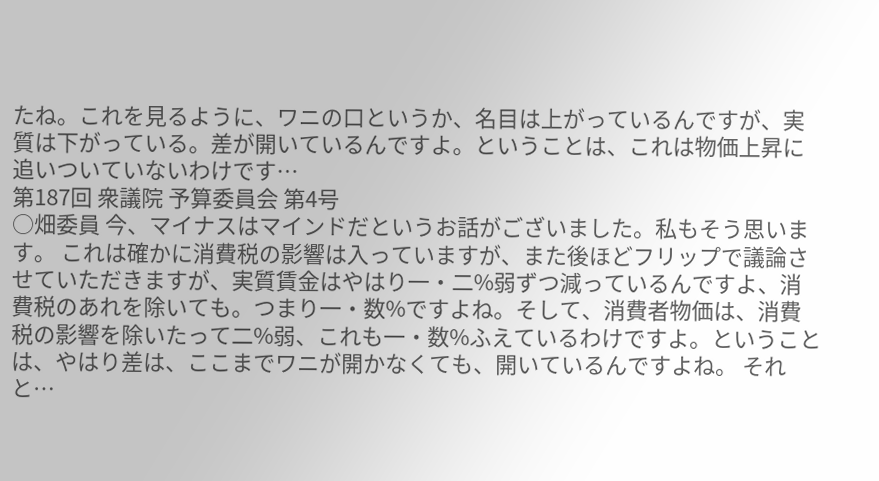たね。これを見るように、ワニの口というか、名目は上がっているんですが、実質は下がっている。差が開いているんですよ。ということは、これは物価上昇に追いついていないわけです…
第187回 衆議院 予算委員会 第4号
○畑委員 今、マイナスはマインドだというお話がございました。私もそう思います。 これは確かに消費税の影響は入っていますが、また後ほどフリップで議論させていただきますが、実質賃金はやはり一・二%弱ずつ減っているんですよ、消費税のあれを除いても。つまり一・数%ですよね。そして、消費者物価は、消費税の影響を除いたって二%弱、これも一・数%ふえているわけですよ。ということは、やはり差は、ここまでワニが開かなくても、開いているんですよね。 それと…